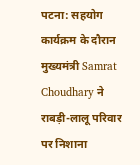पटना: सहयोग कार्यक्रम के दौरान मुख्यमंत्री Samrat Choudhary ने राबड़ी-लालू परिवार पर निशाना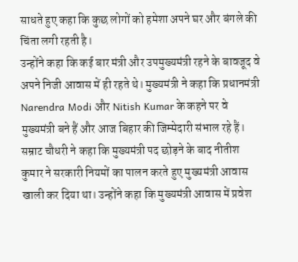साधते हुए कहा कि कुछ लोगों को हमेशा अपने घर और बंगले की चिंता लगी रहती है।
उन्होंने कहा कि कई बार मंत्री और उपमुख्यमंत्री रहने के बावजूद वे अपने निजी आवास में ही रहते थे। मुख्यमंत्री ने कहा कि प्रधानमंत्री Narendra Modi और Nitish Kumar के कहने पर वे मुख्यमंत्री बने हैं और आज बिहार की जिम्मेदारी संभाल रहे हैं।
सम्राट चौधरी ने कहा कि मुख्यमंत्री पद छोड़ने के बाद नीतीश कुमार ने सरकारी नियमों का पालन करते हुए मुख्यमंत्री आवास खाली कर दिया था। उन्होंने कहा कि मुख्यमंत्री आवास में प्रवेश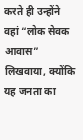करते ही उन्होंने वहां “लोक सेवक आवास” लिखवाया, क्योंकि यह जनता का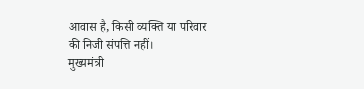आवास है, किसी व्यक्ति या परिवार की निजी संपत्ति नहीं।
मुख्यमंत्री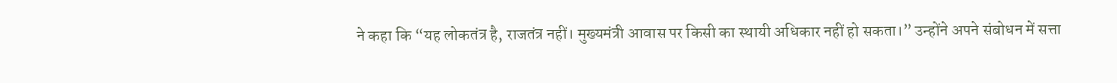ने कहा कि “यह लोकतंत्र है, राजतंत्र नहीं। मुख्यमंत्री आवास पर किसी का स्थायी अधिकार नहीं हो सकता।” उन्होंने अपने संबोधन में सत्ता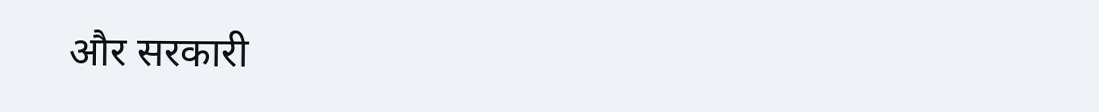और सरकारी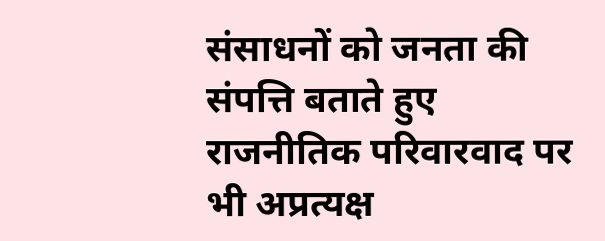संसाधनों को जनता की संपत्ति बताते हुए राजनीतिक परिवारवाद पर भी अप्रत्यक्ष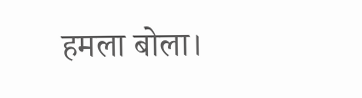हमला बोला।